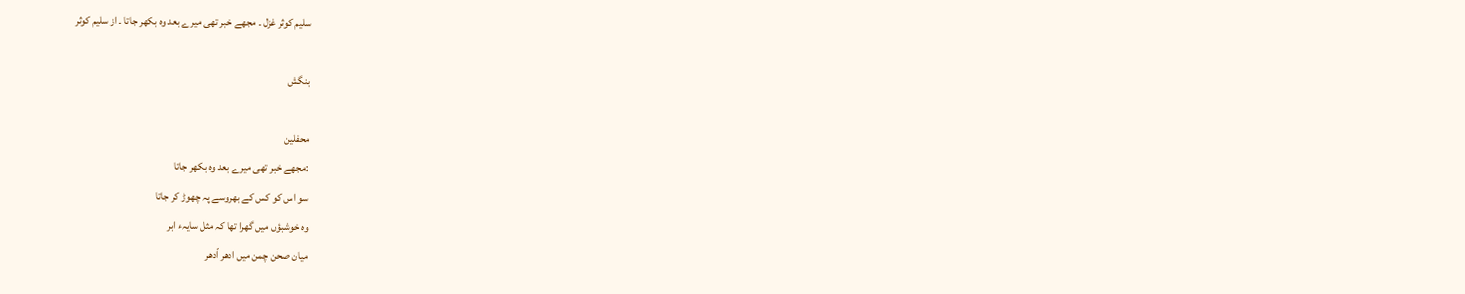سلیم کوثر غزل ۔ مجھے خبر تھی میرے بعد وہ بکھر جاتا ۔ از سلیم کوثر

بنگش

محفلین
:مجھے خبر تھی میرے بعد وہ بکھر جاتا
سو اس کو کس کے بھروسے پہ چھوڑ کر جاتا
وہ خوشبؤں میں گھرا تھا کہ مثل سایہء ابر
میان صحن چمن میں ادھر اّدھر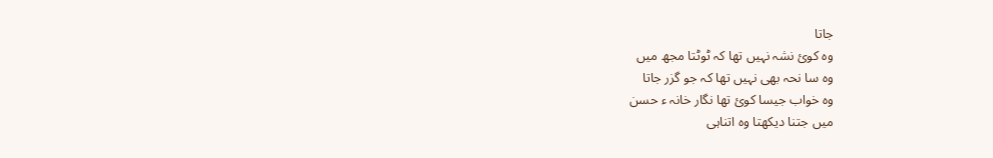جاتا
وہ کوئ نشہ نہیں تھا کہ ٹوٹتا مجھ میں
وہ سا نحہ بھی نہیں تھا کہ جو گزر جاتا
وہ خواب جیسا کوئ تھا نگار خانہ ء حسن
میں جتنا دیکھتا وہ اتناہی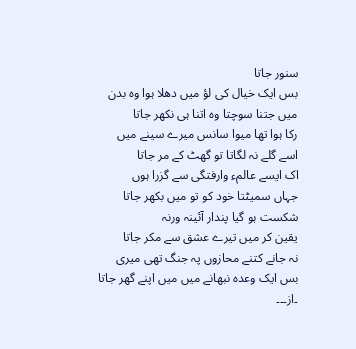سنور جاتا
بس ایک خیال کی لؤ میں دھلا ہوا وہ بدن
میں جتنا سوچتا وہ اتنا ہی نکھر جاتا
رکا ہوا تھا میوا سانس میرے سینے میں
اسے گلے نہ لگاتا تو گھٹ کے مر جاتا
اک ایسے عالمء وارفتگی سے گزرا ہوں
جہاں سمیٹتا خود کو تو میں بکھر جاتا
شکست ہو گيا پندار آئینہ ورنہ
یقین کر میں تیرے عشق سے مکر جاتا
نہ جانے کتنے محازوں پہ جنگ تھی میری
بس ایک وعدہ نبھانے میں میں اپنے گھر جاتا
۔از۔۔۔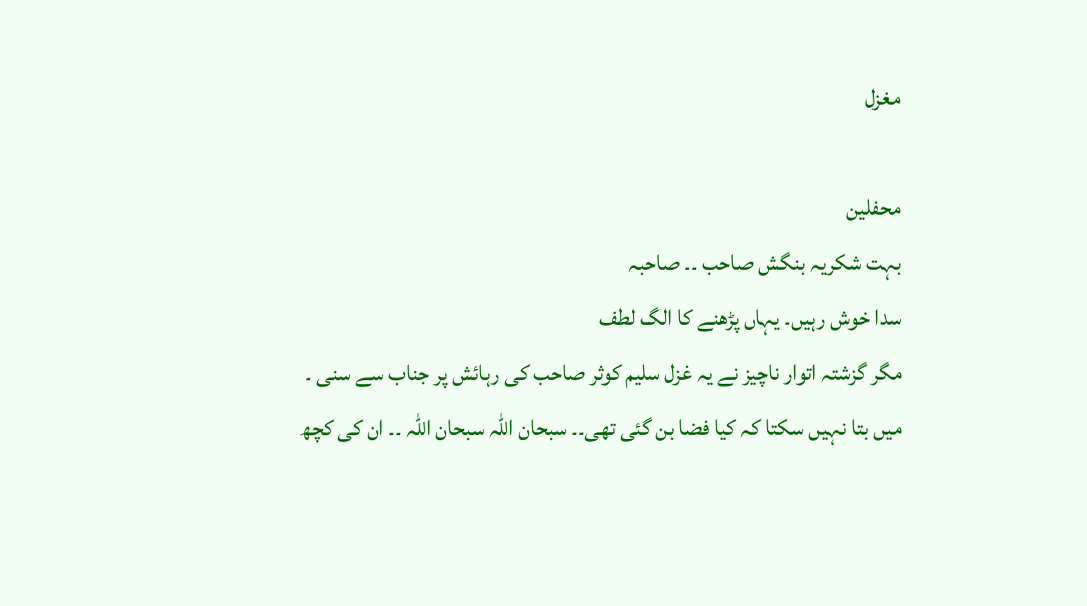مغزل

محفلین
بہت شکریہ بنگش صاحب ۔۔ صاحبہ
سدا خوش رہیں۔ یہاں پڑھنے کا الگ لطف
مگر گزشتہ اتوار ناچیز نے یہ غزل سلیم کوثر صاحب کی رہائش پر جناب سے سنی ۔
میں بتا نہیں سکتا کہ کیا فضا بن گئی تھی۔۔ سبحان اللہ سبحان اللہ ۔۔ ان کی کچھ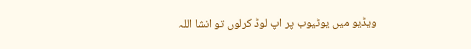ویڈیو میں یوٹیوب پر اپ لوڈ کرلوں تو انشا اللہ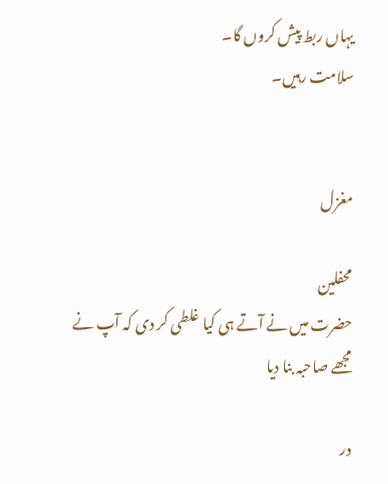یہاں ربط پیش کروں گا۔
سلامت رہیں۔


مغزل

محفلین
حضرت میں نے آتے ہی کیا غلطی کر دی کہ آپ نے مجھے صاحبہ بنا دیا

در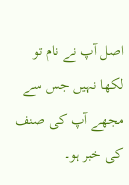اصل آپ نے نام تو لکھا نہیں جس سے مجھے آپ کی صنف کی خبر ہو۔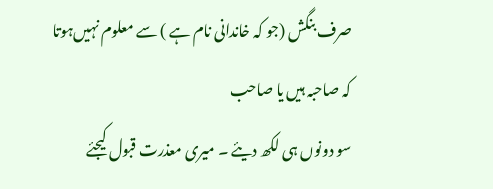صرف بنگش (جو کہ خاندانی نام ہے ) سے معلوم نہیں‌ہوتا کہ صاحبہ ہیں یا صاحب
سو دونوں ہی لکھ دیئے ۔ میری معذرت قبول کیجئے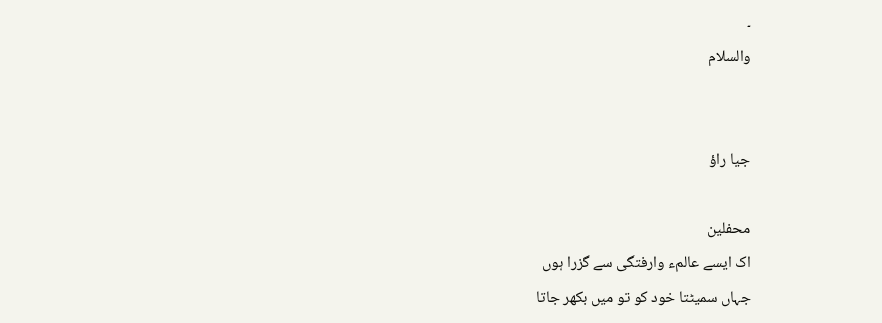۔
والسلام


جیا راؤ

محفلین
اک ایسے عالمء وارفتگی سے گزرا ہوں
جہاں سمیٹتا خود کو تو میں بکھر جاتا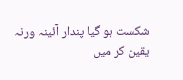شکست ہو گيا پندار آئینہ ورنہ
یقین کر میں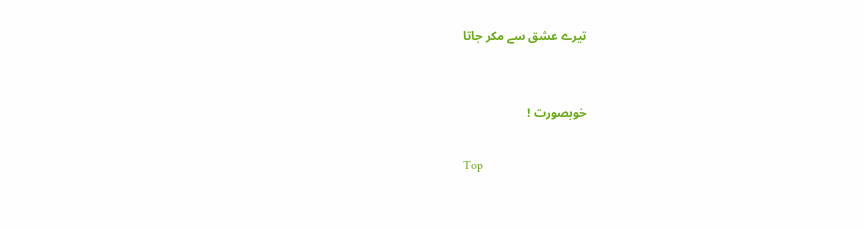تیرے عشق سے مکر جاتا


خوبصورت !

Top